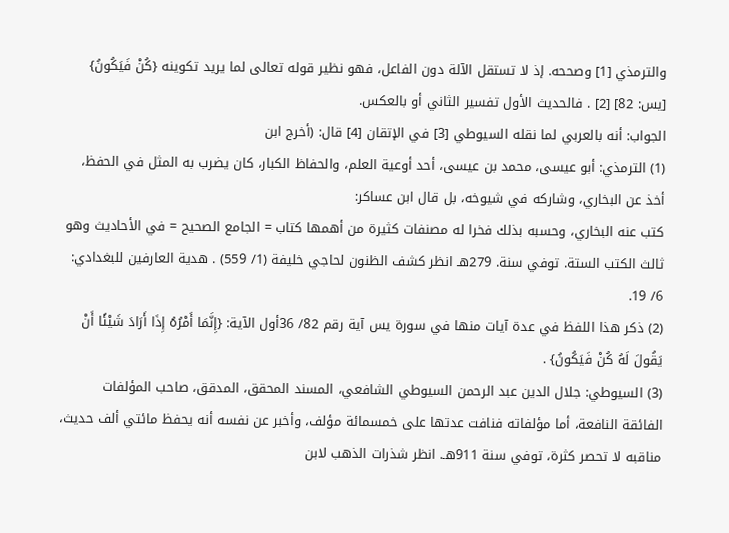والترمذي [1] وصححه. إذ لا تستقل الآلة دون الفاعل، فهو نظير قوله تعالى لما يريد تكوينه {كُنْ فَيَكُونُ} [يس: 82] [2] . فالحديث الأول تفسير الثاني أو بالعكس.
الجواب: أنه بالعربي لما نقله السيوطي [3] في الإتقان [4] قال: (أخرج ابن
(1) الترمذي: أبو عيسى، محمد بن عيسى، أحد أوعية العلم، والحفاظ الكبار، كان يضرب به المثل في الحفظ، أخذ عن البخاري، وشاركه في شيوخه، بل قال ابن عساكر:
كتب عنه البخاري، وحسبه بذلك فخرا له مصنفات كثيرة من أهمها كتاب = الجامع الصحيح = في الأحاديث وهو ثالث الكتب الستة. توفي سنة. 279هـ انظر كشف الظنون لحاجي خليفة (1/ 559) . هدية العارفين للبغدادي: 6/ 19.
(2) ذكر هذا اللفظ في عدة آيات منها في سورة يس آية رقم 82/ 36أول الآية: {إِنَّمَا أَمْرُهُ إِذَا أَرَادَ شَيْئًا أَنْ يَقُولَ لَهُ كُنْ فَيَكُونُ} .
(3) السيوطي: جلال الدين عبد الرحمن السيوطي الشافعي، المسند المحقق، المدقق، صاحب المؤلفات الفائقة النافعة، أما مؤلفاته فنافت عدتها على خمسمائة مؤلف، وأخبر عن نفسه أنه يحفظ مائتي ألف حديث، مناقبه لا تحصر كثرة، توفي سنة 911هـ. انظر شذرات الذهب لابن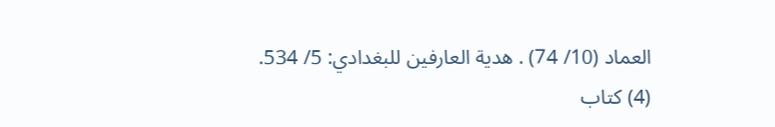العماد (10/ 74) . هدية العارفين للبغدادي: 5/ 534.
(4) كتاب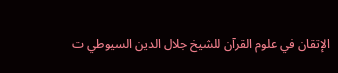الإتقان في علوم القرآن للشيخ جلال الدين السيوطي ت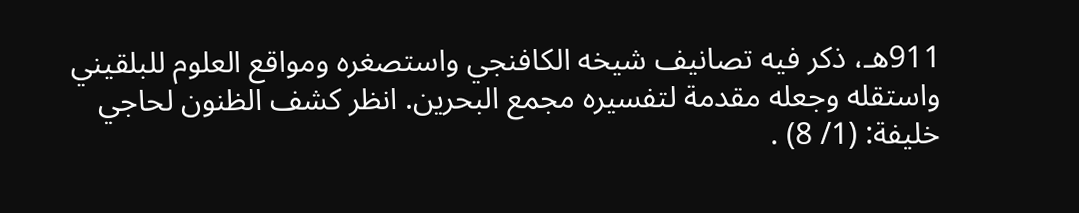911هـ، ذكر فيه تصانيف شيخه الكافنجي واستصغره ومواقع العلوم للبلقيني واستقله وجعله مقدمة لتفسيره مجمع البحرين. انظر كشف الظنون لحاجي خليفة: (1/ 8) .